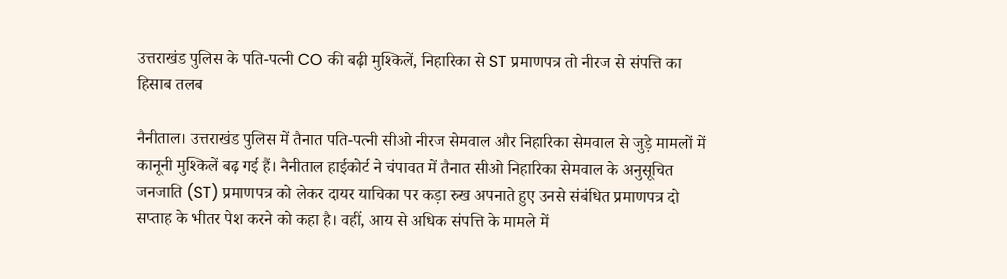उत्तराखंड पुलिस के पति-पत्नी CO की बढ़ी मुश्किलें, निहारिका से ST प्रमाणपत्र तो नीरज से संपत्ति का हिसाब तलब

नैनीताल। उत्तराखंड पुलिस में तैनात पति-पत्नी सीओ नीरज सेमवाल और निहारिका सेमवाल से जुड़े मामलों में कानूनी मुश्किलें बढ़ गई हैं। नैनीताल हाईकोर्ट ने चंपावत में तैनात सीओ निहारिका सेमवाल के अनुसूचित जनजाति (ST) प्रमाणपत्र को लेकर दायर याचिका पर कड़ा रुख अपनाते हुए उनसे संबंधित प्रमाणपत्र दो सप्ताह के भीतर पेश करने को कहा है। वहीं, आय से अधिक संपत्ति के मामले में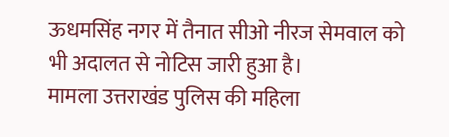ऊधमसिंह नगर में तैनात सीओ नीरज सेमवाल को भी अदालत से नोटिस जारी हुआ है।
मामला उत्तराखंड पुलिस की महिला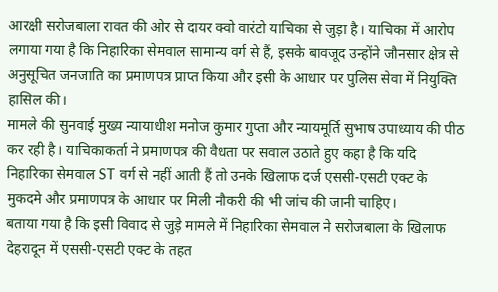आरक्षी सरोजबाला रावत की ओर से दायर क्वो वारंटो याचिका से जुड़ा है। याचिका में आरोप लगाया गया है कि निहारिका सेमवाल सामान्य वर्ग से हैं, इसके बावजूद उन्होंने जौनसार क्षेत्र से अनुसूचित जनजाति का प्रमाणपत्र प्राप्त किया और इसी के आधार पर पुलिस सेवा में नियुक्ति हासिल की।
मामले की सुनवाई मुख्य न्यायाधीश मनोज कुमार गुप्ता और न्यायमूर्ति सुभाष उपाध्याय की पीठ कर रही है। याचिकाकर्ता ने प्रमाणपत्र की वैधता पर सवाल उठाते हुए कहा है कि यदि निहारिका सेमवाल ST वर्ग से नहीं आती हैं तो उनके खिलाफ दर्ज एससी-एसटी एक्ट के मुकदमे और प्रमाणपत्र के आधार पर मिली नौकरी की भी जांच की जानी चाहिए।
बताया गया है कि इसी विवाद से जुड़े मामले में निहारिका सेमवाल ने सरोजबाला के खिलाफ देहरादून में एससी-एसटी एक्ट के तहत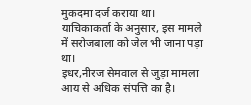मुकदमा दर्ज कराया था। याचिकाकर्ता के अनुसार, इस मामले में सरोजबाला को जेल भी जाना पड़ा था।
इधर,नीरज सेमवाल से जुड़ा मामला आय से अधिक संपत्ति का है।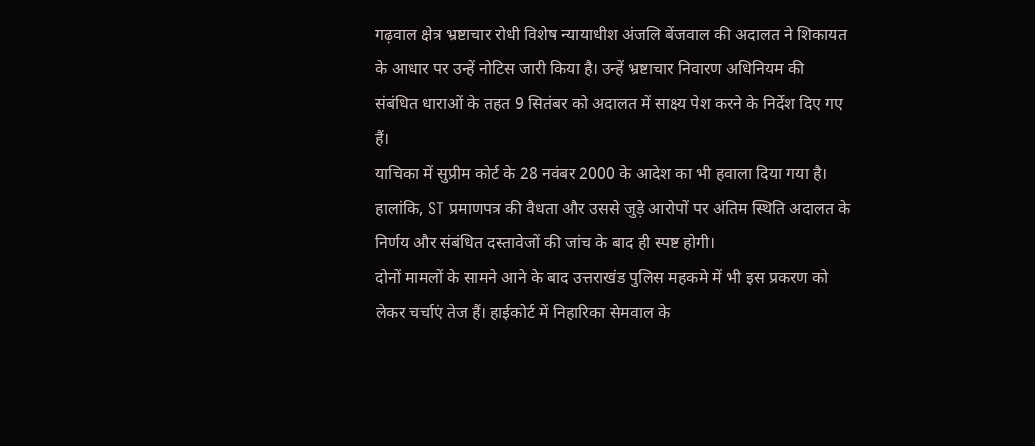गढ़वाल क्षेत्र भ्रष्टाचार रोधी विशेष न्यायाधीश अंजलि बेंजवाल की अदालत ने शिकायत के आधार पर उन्हें नोटिस जारी किया है। उन्हें भ्रष्टाचार निवारण अधिनियम की संबंधित धाराओं के तहत 9 सितंबर को अदालत में साक्ष्य पेश करने के निर्देश दिए गए हैं।
याचिका में सुप्रीम कोर्ट के 28 नवंबर 2000 के आदेश का भी हवाला दिया गया है। हालांकि, ST प्रमाणपत्र की वैधता और उससे जुड़े आरोपों पर अंतिम स्थिति अदालत के निर्णय और संबंधित दस्तावेजों की जांच के बाद ही स्पष्ट होगी।
दोनों मामलों के सामने आने के बाद उत्तराखंड पुलिस महकमे में भी इस प्रकरण को लेकर चर्चाएं तेज हैं। हाईकोर्ट में निहारिका सेमवाल के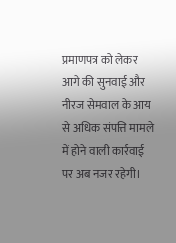प्रमाणपत्र को लेकर आगे की सुनवाई और नीरज सेमवाल के आय से अधिक संपत्ति मामले में होने वाली कार्रवाई पर अब नजर रहेगी।